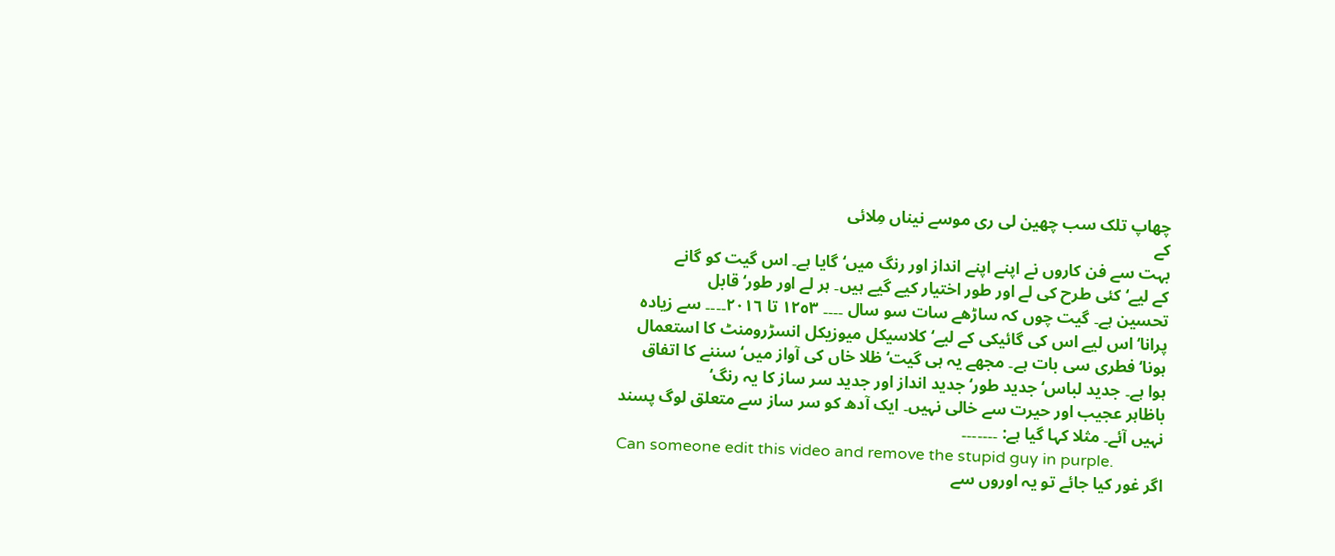چھاپ تلک سب چھین لی ری موسے نیناں مِلائی
کے
بہت سے فن کاروں نے اپنے اپنے انداز اور رنگ میں‘ گایا ہے۔ اس گیت کو گانے
کے لیے‘ کئی طرح کی لے اور طور اختیار کیے گیے ہیں۔ ہر لے اور طور‘ قابل
تحسین ہے۔ گیت چوں کہ ساڑھے سات سو سال ۔۔۔۔ ١٢٥٣ تا ٢٠١٦۔۔۔۔ سے زیادہ
پرانا‘ اس لیے اس کی گائیکی کے لیے‘ کلاسیکل میوزیکل انسڑرومنٹ کا استعمال
ہونا‘ فطری سی بات ہے۔ مجھے یہ ہی گیت‘ ظلا خاں کی آواز میں‘ سننے کا اتفاق
ہوا ہے۔ جدید لباس‘ جدید طور‘ جدید انداز اور جدید سر ساز کا یہ رنگ‘
باظاہر عجیب اور حیرت سے خالی نہیں۔ ایک آدھ کو سر ساز سے متعلق لوگ پسند
نہیں آئے۔ مثلا کہا گیا ہے: ۔۔۔۔۔۔۔
Can someone edit this video and remove the stupid guy in purple.
اگر غور کیا جائے تو یہ اوروں سے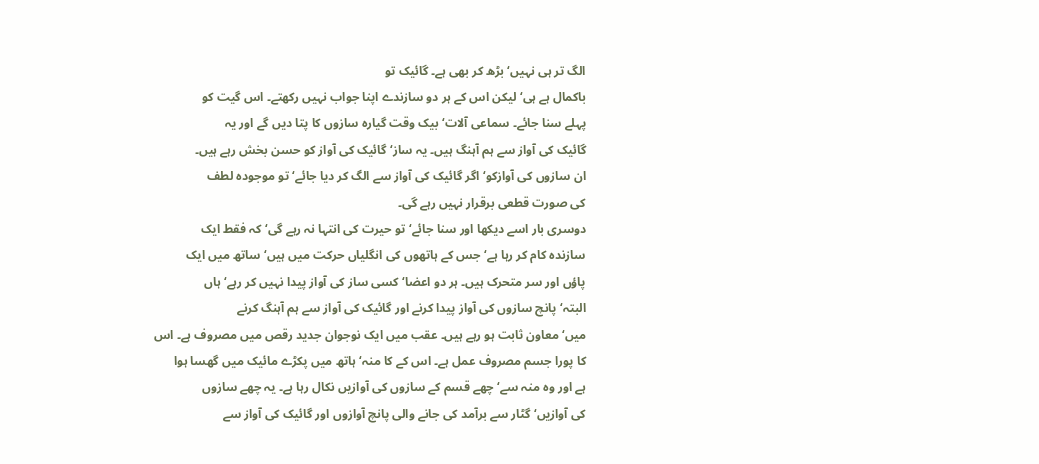الگ تر ہی نہیں‘ بڑھ کر بھی ہے۔ گائیک تو
باکمال ہے ہی‘ لیکن اس کے ہر دو سازندے اپنا جواب نہیں رکھتے۔ اس گیت کو
پہلے سنا جائے۔ سماعی آلات‘ بیک وقت گیارہ سازوں کا پتا دیں گے اور یہ
گائیک کی آواز سے ہم آہنگ ہیں۔ یہ ساز‘ گائیک کی آواز کو حسن بخش رہے ہیں۔
ان سازوں کی آوازکو‘ اگر گائیک کی آواز سے الگ کر دیا جائے‘ تو موجودہ لطف
کی صورت قطعی برقرار نہیں رہے گی۔
دوسری بار اسے دیکھا اور سنا جائے‘ تو حیرت کی انتہا نہ رہے گی‘ کہ فقط ایک
سازندہ کام کر رہا ہے‘ جس کے ہاتھوں کی انگلیاں حرکت میں ہیں‘ ساتھ میں ایک
پاؤں اور سر متحرک ہیں۔ ہر دو اعضا‘ کسی ساز کی آواز پیدا نہیں کر رہے‘ ہاں
البتہ‘ پانچ سازوں کی آواز پیدا کرنے اور گائیک کی آواز سے ہم آہنگ کرنے
میں‘ معاون ثابت ہو رہے ہیں۔ عقب میں ایک نوجوان جدید رقص میں مصروف ہے۔ اس
کا پورا جسم مصروف عمل ہے۔ اس کے کا منہ‘ ہاتھ میں پکڑے مائیک میں گھسا ہوا
ہے اور وہ منہ سے‘ چھے قسم کے سازوں کی آوازیں نکال رہا ہے۔ یہ چھے سازوں
کی آوازیں‘ گٹار سے برآمد کی جانے والی پانچ آوازوں اور گائیک کی آواز سے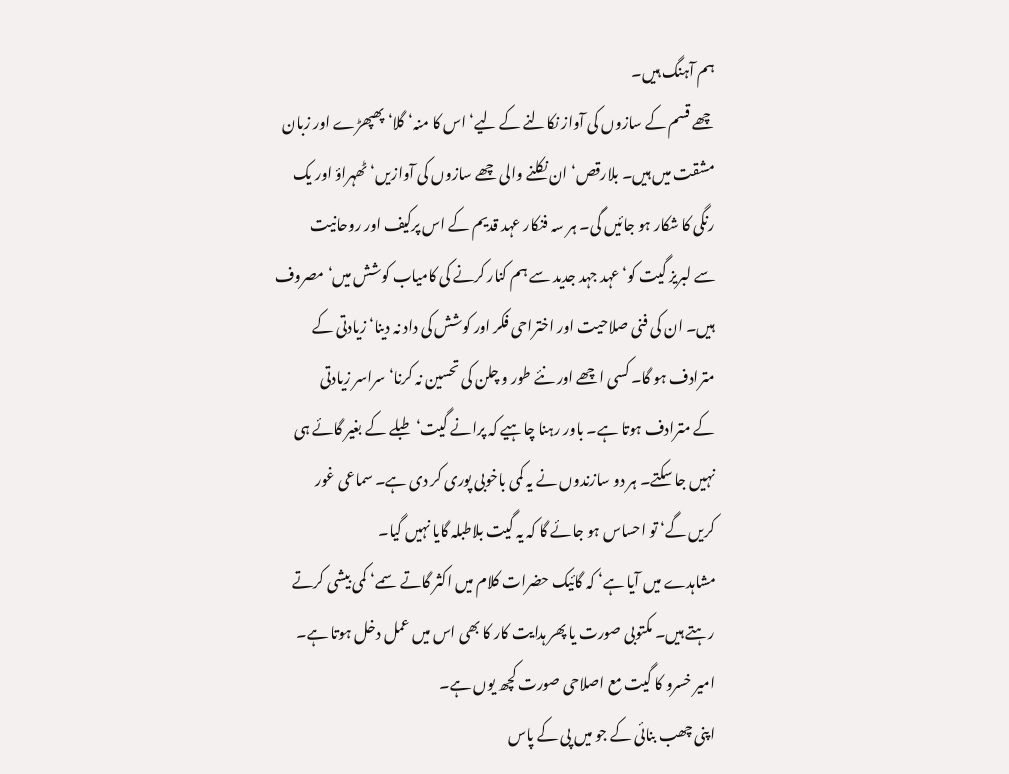ہم آہنگ ہیں۔
چھے قسم کے سازوں کی آواز نکالنے کے لیے‘ اس کا منہ‘ گلا‘ پھپھڑے اور زبان
مشقت میں ہیں۔ بلارقص‘ ان نکلنے والی چھے سازوں کی آوازیں‘ ٹھہراؤ اور یک
رنگی کا شکار ہو جائیں گی۔ ہر سہ فنکار عہد قدیم کے اس پرکیف اور روحانیت
سے لبریز گیت کو‘ عہد جہد جدید سے ہم کنار کرنے کی کامیاب کوشش میں‘ مصروف
ہیں۔ ان کی فنی صلاحیت اور اختراحی فکر اور کوشش کی داد نہ دینا‘ زیادتی کے
مترادف ہو گا۔ کسی اچھے اور نئے طور و چلن کی تحسین نہ کرنا‘ سراسر زیادتی
کے مترادف ہوتا ہے۔ باور رہنا چاہیے کہ پرانے گیت‘ طبلے کے بغیر گائے ہی
نہیں جا سکتے۔ ہر دو سازندوں نے یہ کمی باخوبی پوری کر دی ہے۔ سماعی غور
کریں گے‘ تو احساس ہو جائے گا کہ یہ گیت بلاطبلہ گایا نہیں گیا۔
مشاہدے میں آیا ہے‘ کہ گائیک حضرات کلام میں اکثر گاتے سمے‘ کمی بیشی کرتے
رہتے ہیں۔ مکتوبی صورت یا پھر ہدایت کار کا بھی اس میں عمل دخل ہوتا ہے۔
امیر خسرو کا گیت مع اصلاحی صورت کچھ یوں ہے۔
اپنی چھب بنائی کے جو میں پی کے پاس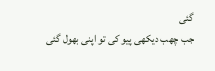گئی
جب چھب دیکھی پیو کی تو اپنی بھول گئی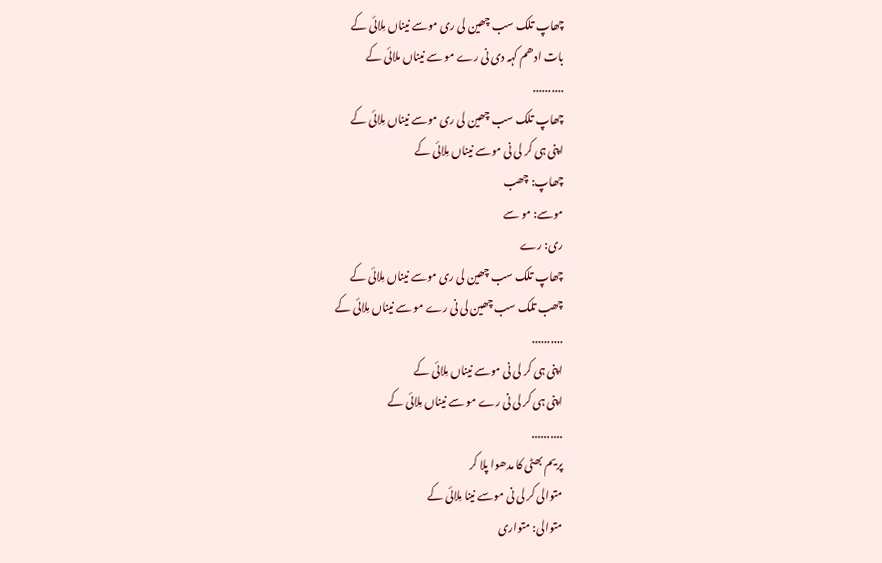چھاپ تلک سب چھین لی ری موسے نیناں مِلائی کے
بات ادھم کہہ دی نی رے مو سے نیناں ملائی کے
..........
چھاپ تلک سب چھین لی ری موسے نیناں مِلائی کے
اپنی ہی کر لی نی موسے نیناں مِلائی کے
چھاپ: چھب
موسے: مو سے
ری: رے
چھاپ تلک سب چھین لی ری موسے نیناں مِلائی کے
چھب تلک سب چھین لی نی رے مو سے نیناں مِلائی کے
..........
اپنی ہی کر لی نی موسے نیناں مِلائی کے
اپنی ہی کر لی نی رے مو سے نیناں مِلائی کے
..........
پریم بھٹی کا مدھوا پلا کر
متوالی کر لی نی موسے نینا مِلائی کے
متوالی: متواری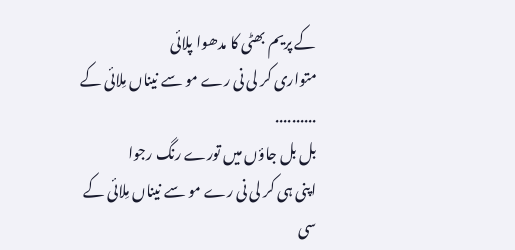کے پریم بھٹی کا مدھوا پلائی
متواری کر لی نی رے مو سے نیناں مِلائی کے
..........
بل بل جاؤں میں تورے رنگ رجوا
اپنی ہی کر لی نی رے مو سے نیناں مِلائی کے
سی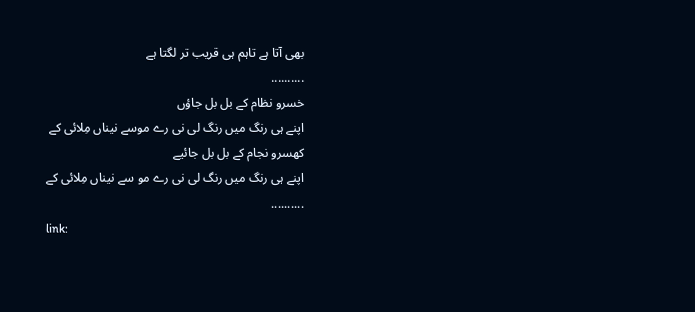بھی آتا ہے تاہم ہی قریب تر لگتا ہے
..........
خسرو نظام کے بل بل جاؤں
اپنے ہی رنگ میں رنگ لی نی رے موسے نیناں مِلائی کے
کھسرو نجام کے بل بل جائیے
اپنے ہی رنگ میں رنگ لی نی رے مو سے نیناں مِلائی کے
..........
link: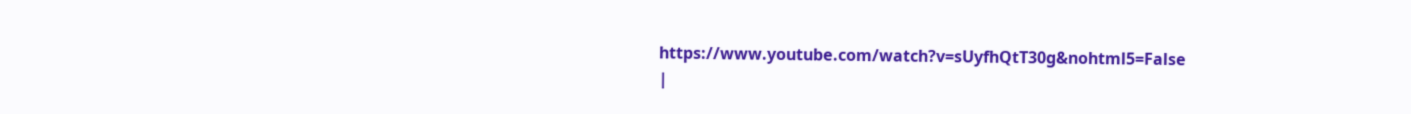https://www.youtube.com/watch?v=sUyfhQtT30g&nohtml5=False
|